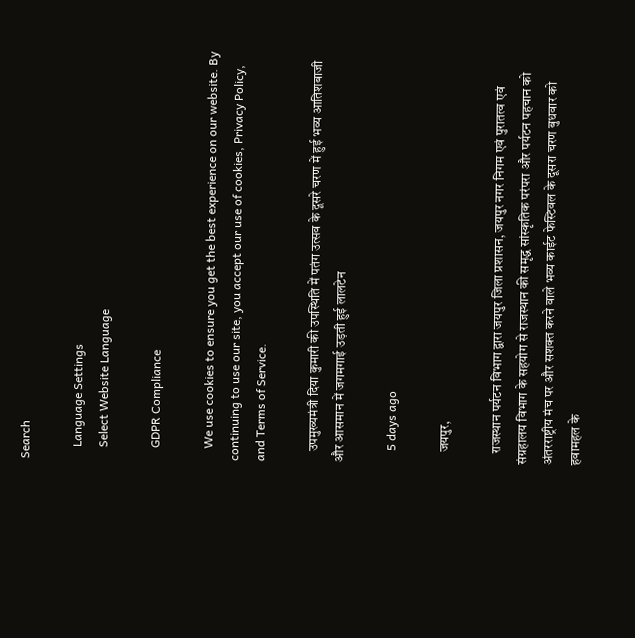Search

    Language Settings
    Select Website Language

    GDPR Compliance

    We use cookies to ensure you get the best experience on our website. By continuing to use our site, you accept our use of cookies, Privacy Policy, and Terms of Service.

    उपमुख्यमंत्री दिया कुमारी की उपस्थिति में पतंग उत्सव के दूसरे चरण में हुई भव्य आतिशबाजी और आसमान में जगमगाई उड़ती हुई लालटेन

    5 days ago

    जयपुर,

    राजस्थान पर्यटन विभाग द्वारा जयपुर जिला प्रशासन, जयपुर नगर निगम एवं पुरातत्व एवं संग्रहालय विभाग के सहयोग से राजस्थान की समृद्ध सांस्कृतिक परंपरा और पर्यटन पहचान को अंतरराष्ट्रीय मंच पर और सशक्त करने वाले भव्य काईट फेस्टिवल के दूसरा चरण बुधवार को हवामहल के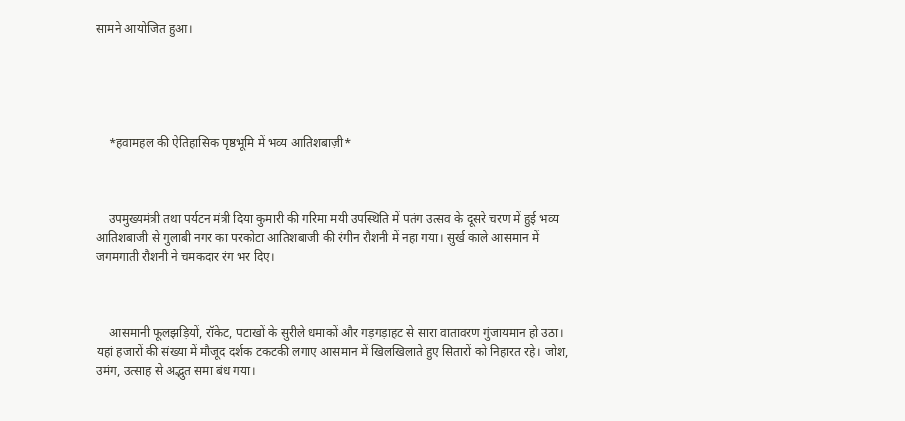सामने आयोजित हुआ।





    *हवामहल की ऐतिहासिक पृष्ठभूमि में भव्य आतिशबाज़ी*



    उपमुख्यमंत्री तथा पर्यटन मंत्री दिया कुमारी की गरिमा मयी उपस्थिति में पतंग उत्सव के दूसरे चरण में हुई भव्य आतिशबाजी से गुलाबी नगर का परकोटा आतिशबाजी की रंगीन रौशनी में नहा गया। सुर्ख काले आसमान में जगमगाती रौशनी ने चमकदार रंग भर दिए।



    आसमानी फूलझड़ियों, रॉकेट, पटाखों के सुरीले धमाकों और गड़गड़ाहट से सारा वातावरण गुंजायमान हो उठा। यहां हजारों की संख्या में मौजूद दर्शक टकटकी लगाए आसमान में खिलखिलाते हुए सितारों को निहारत रहे। जोश, उमंग, उत्साह से अद्भुत समा बंध गया।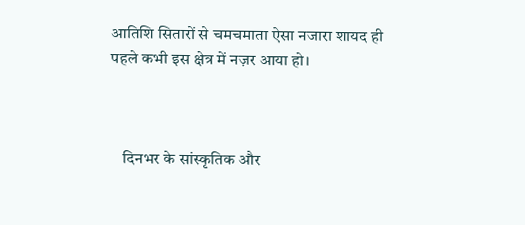आतिशि सितारों से चमचमाता ऐसा नजारा शायद ही पहले कभी इस क्षेत्र में नज़र आया हो।



    दिनभर के सांस्कृतिक और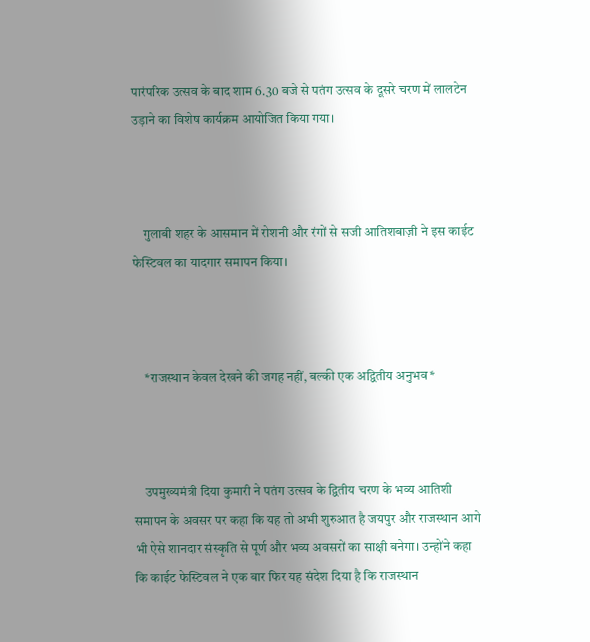पारंपरिक उत्सव के बाद शाम 6.30 बजे से पतंग उत्सव के दूसरे चरण में लालटेन उड़ाने का विशेष कार्यक्रम आयोजित किया गया।



    गुलाबी शहर के आसमान में रोशनी और रंगों से सजी आतिशबाज़ी ने इस काईट फेस्टिवल का यादगार समापन किया।



    *राजस्थान केवल देखने की जगह नहीं, बल्की एक अद्वितीय अनुभव*



    उपमुख्यमंत्री दिया कुमारी ने पतंग उत्सव के द्वितीय चरण के भव्य आतिशी समापन के अवसर पर कहा कि यह तो अभी शुरुआत है जयपुर और राजस्थान आगे भी ऐसे शानदार संस्कृति से पूर्ण और भव्य अवसरों का साक्षी बनेगा। उन्होंने कहा कि काईट फेस्टिवल ने एक बार फिर यह संदेश दिया है कि राजस्थान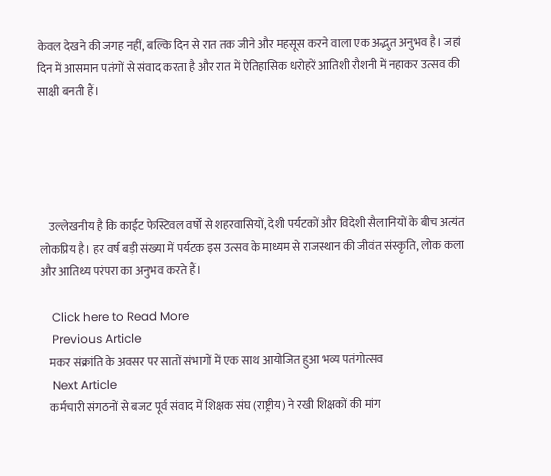केवल देखने की जगह नहीं, बल्कि दिन से रात तक जीने और महसूस करने वाला एक अद्भुत अनुभव है। जहां दिन में आसमान पतंगों से संवाद करता है और रात में ऐतिहासिक धरोहरें आतिशी रौशनी में नहाकर उत्सव की साक्षी बनती हैं।





    उल्लेखनीय है कि काईट फेस्टिवल वर्षों से शहरवासियों, देशी पर्यटकों और विदेशी सैलानियों के बीच अत्यंत लोकप्रिय है। हर वर्ष बड़ी संख्या में पर्यटक इस उत्सव के माध्यम से राजस्थान की जीवंत संस्कृति, लोक कला और आतिथ्य परंपरा का अनुभव करते हैं।

    Click here to Read More
    Previous Article
    मकर संक्रांति के अवसर पर सातों संभागों में एक साथ आयोजित हुआ भव्य पतंगोत्सव
    Next Article
    कर्मचारी संगठनों से बजट पूर्व संवाद में शिक्षक संघ (राष्ट्रीय) ने रखी शिक्षकों की मांग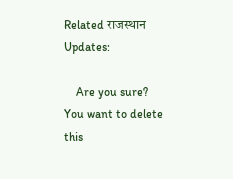Related राजस्थान Updates:

    Are you sure? You want to delete this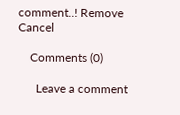comment..! Remove Cancel

    Comments (0)

      Leave a comment